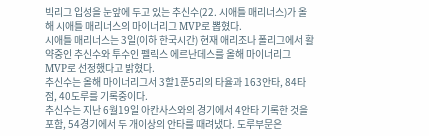빅리그 입성을 눈앞에 두고 있는 추신수(22. 시애틀 매리너스)가 올해 시애틀 매리너스의 마이너리그 MVP로 뽑혔다.
시애틀 매리너스는 3일(이하 한국시간) 현재 애리조나 폴리그에서 활약중인 추신수와 투수인 펠릭스 에르난데스를 올해 마이너리그 MVP로 선정했다고 밝혔다.
추신수는 올해 마이너리그서 3할1푼5리의 타율과 163안타, 84타점, 40도루를 기록중이다.
추신수는 지난 6월19일 아칸사스와의 경기에서 4안타 기록한 것을 포함, 54경기에서 두 개이상의 안타를 때려냈다. 도루부문은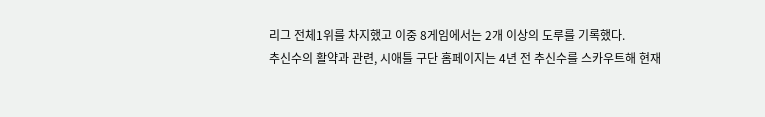리그 전체1위를 차지했고 이중 8게임에서는 2개 이상의 도루를 기록했다.
추신수의 활약과 관련, 시애틀 구단 홈페이지는 4년 전 추신수를 스카우트해 현재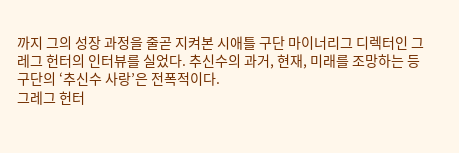까지 그의 성장 과정을 줄곧 지켜본 시애틀 구단 마이너리그 디렉터인 그레그 헌터의 인터뷰를 실었다. 추신수의 과거, 현재, 미래를 조망하는 등 구단의 ‘추신수 사랑’은 전폭적이다.
그레그 헌터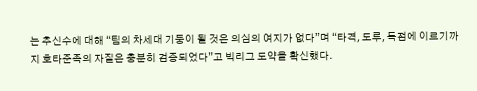는 추신수에 대해 “팀의 차세대 기둥이 될 것은 의심의 여지가 없다”며 “타격, 도루, 득점에 이르기까지 호타준족의 자질은 충분히 검증되었다”고 빅리그 도약을 확신했다.